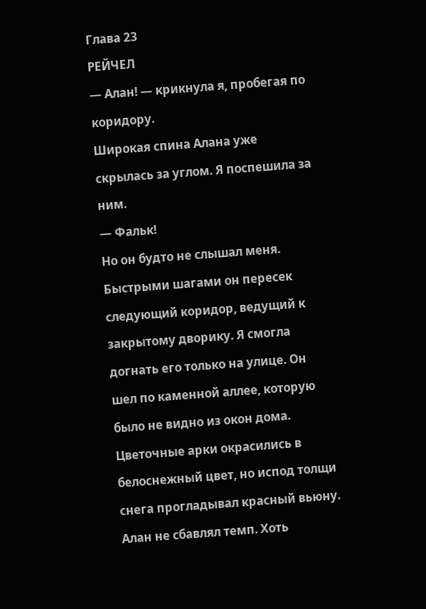Глава 23
РЕЙЧЕЛ
— Алан! — крикнула я, пробегая по коридору.
Широкая спина Алана уже скрылась за углом. Я поспешила за ним.
— Фальк!
Но он будто не слышал меня. Быстрыми шагами он пересек следующий коридор, ведущий к закрытому дворику. Я смогла догнать его только на улице. Он шел по каменной аллее, которую было не видно из окон дома. Цветочные арки окрасились в белоснежный цвет, но испод толщи снега прогладывал красный вьюну.
Алан не сбавлял темп. Хоть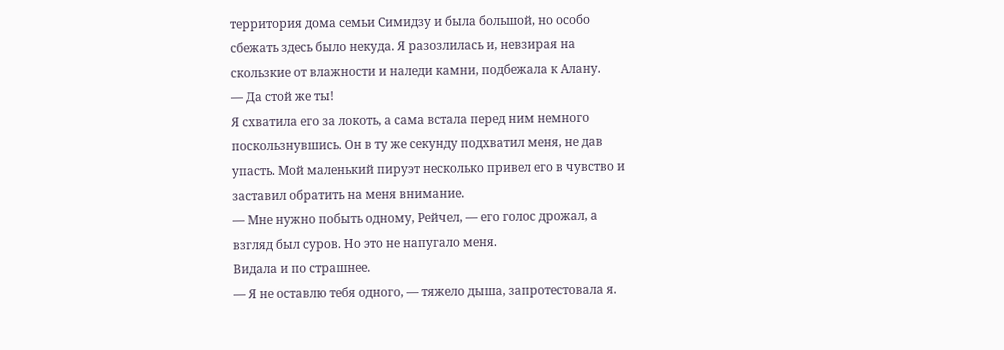территория дома семьи Симидзу и была большой, но особо сбежать здесь было некуда. Я разозлилась и, невзирая на скользкие от влажности и наледи камни, подбежала к Алану.
— Да стой же ты!
Я схватила его за локоть, а сама встала перед ним немного поскользнувшись. Он в ту же секунду подхватил меня, не дав упасть. Мой маленький пируэт несколько привел его в чувство и заставил обратить на меня внимание.
— Мне нужно побыть одному, Рейчел, — его голос дрожал, а взгляд был суров. Но это не напугало меня.
Видала и по страшнее.
— Я не оставлю тебя одного, — тяжело дыша, запротестовала я.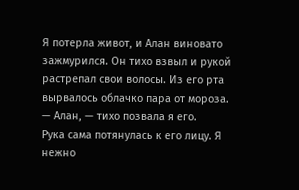Я потерла живот, и Алан виновато зажмурился. Он тихо взвыл и рукой растрепал свои волосы. Из его рта вырвалось облачко пара от мороза.
— Алан, — тихо позвала я его.
Рука сама потянулась к его лицу. Я нежно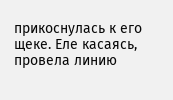прикоснулась к его щеке. Еле касаясь, провела линию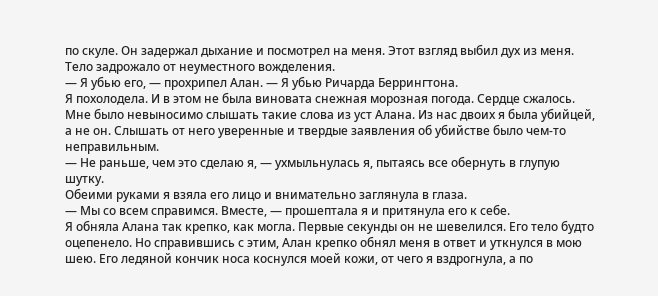по скуле. Он задержал дыхание и посмотрел на меня. Этот взгляд выбил дух из меня. Тело задрожало от неуместного вожделения.
— Я убью его, — прохрипел Алан. — Я убью Ричарда Беррингтона.
Я похолодела. И в этом не была виновата снежная морозная погода. Сердце сжалось. Мне было невыносимо слышать такие слова из уст Алана. Из нас двоих я была убийцей, а не он. Слышать от него уверенные и твердые заявления об убийстве было чем-то неправильным.
— Не раньше, чем это сделаю я, — ухмыльнулась я, пытаясь все обернуть в глупую шутку.
Обеими руками я взяла его лицо и внимательно заглянула в глаза.
— Мы со всем справимся. Вместе, — прошептала я и притянула его к себе.
Я обняла Алана так крепко, как могла. Первые секунды он не шевелился. Его тело будто оцепенело. Но справившись с этим, Алан крепко обнял меня в ответ и уткнулся в мою шею. Его ледяной кончик носа коснулся моей кожи, от чего я вздрогнула, а по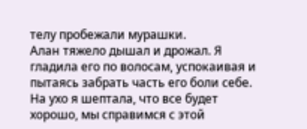телу пробежали мурашки.
Алан тяжело дышал и дрожал. Я гладила его по волосам, успокаивая и пытаясь забрать часть его боли себе. На ухо я шептала, что все будет хорошо, мы справимся с этой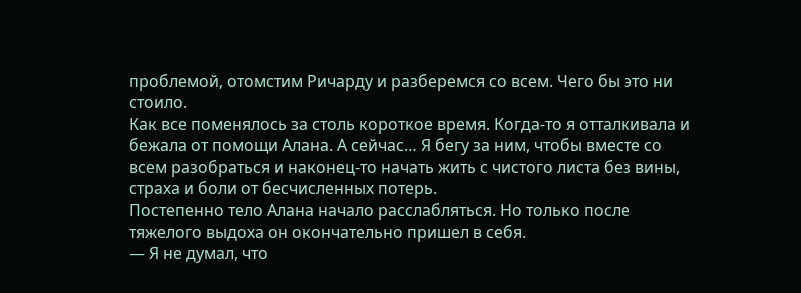проблемой, отомстим Ричарду и разберемся со всем. Чего бы это ни стоило.
Как все поменялось за столь короткое время. Когда-то я отталкивала и бежала от помощи Алана. А сейчас… Я бегу за ним, чтобы вместе со всем разобраться и наконец-то начать жить с чистого листа без вины, страха и боли от бесчисленных потерь.
Постепенно тело Алана начало расслабляться. Но только после тяжелого выдоха он окончательно пришел в себя.
— Я не думал, что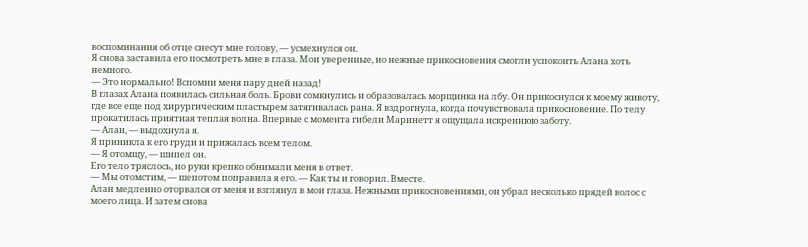воспоминания об отце снесут мне голову, — усмехнулся он.
Я снова заставила его посмотреть мне в глаза. Мои уверенные, но нежные прикосновения смогли успокоить Алана хоть немного.
— Это нормально! Вспомни меня пару дней назад!
В глазах Алана появилась сильная боль. Брови сомкнулись и образовалась морщинка на лбу. Он прикоснулся к моему животу, где все еще под хирургическим пластырем затягивалась рана. Я вздрогнула, когда почувствовала прикосновение. По телу прокатилась приятная теплая волна. Впервые с момента гибели Маринетт я ощущала искреннюю заботу.
— Алан, — выдохнула я.
Я приникла к его груди и прижалась всем телом.
— Я отомщу, — шипел он.
Его тело тряслось, но руки крепко обнимали меня в ответ.
— Мы отомстим, — шепотом поправила я его. — Как ты и говорил. Вместе.
Алан медленно оторвался от меня и взглянул в мои глаза. Нежными прикосновениями, он убрал несколько прядей волос с моего лица. И затем снова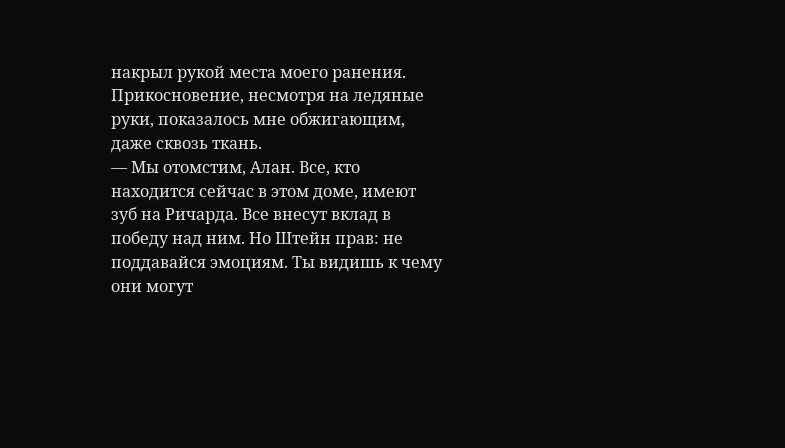накрыл рукой места моего ранения. Прикосновение, несмотря на ледяные руки, показалось мне обжигающим, даже сквозь ткань.
— Мы отомстим, Алан. Все, кто находится сейчас в этом доме, имеют зуб на Ричарда. Все внесут вклад в победу над ним. Но Штейн прав: не поддавайся эмоциям. Ты видишь к чему они могут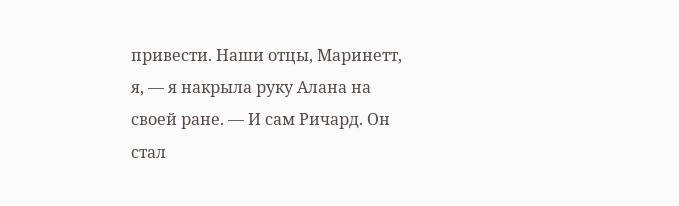привести. Наши отцы, Маринетт, я, — я накрыла руку Алана на своей ране. — И сам Ричард. Он стал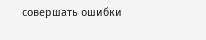совершать ошибки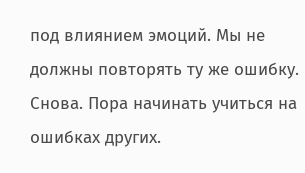под влиянием эмоций. Мы не должны повторять ту же ошибку. Снова. Пора начинать учиться на ошибках других.